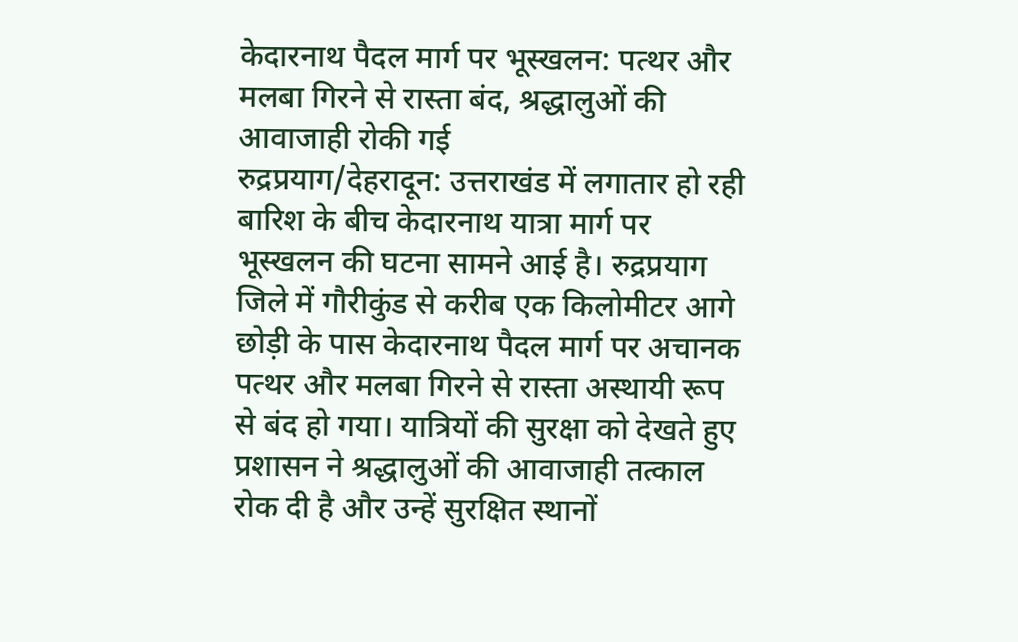केदारनाथ पैदल मार्ग पर भूस्खलन: पत्थर और मलबा गिरने से रास्ता बंद, श्रद्धालुओं की आवाजाही रोकी गई
रुद्रप्रयाग/देहरादून: उत्तराखंड में लगातार हो रही बारिश के बीच केदारनाथ यात्रा मार्ग पर भूस्खलन की घटना सामने आई है। रुद्रप्रयाग जिले में गौरीकुंड से करीब एक किलोमीटर आगे छोड़ी के पास केदारनाथ पैदल मार्ग पर अचानक पत्थर और मलबा गिरने से रास्ता अस्थायी रूप से बंद हो गया। यात्रियों की सुरक्षा को देखते हुए प्रशासन ने श्रद्धालुओं की आवाजाही तत्काल रोक दी है और उन्हें सुरक्षित स्थानों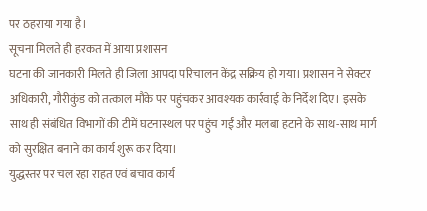पर ठहराया गया है।
सूचना मिलते ही हरकत में आया प्रशासन
घटना की जानकारी मिलते ही जिला आपदा परिचालन केंद्र सक्रिय हो गया। प्रशासन ने सेक्टर अधिकारी, गौरीकुंड को तत्काल मौके पर पहुंचकर आवश्यक कार्रवाई के निर्देश दिए। इसके साथ ही संबंधित विभागों की टीमें घटनास्थल पर पहुंच गईं और मलबा हटाने के साथ-साथ मार्ग को सुरक्षित बनाने का कार्य शुरू कर दिया।
युद्धस्तर पर चल रहा राहत एवं बचाव कार्य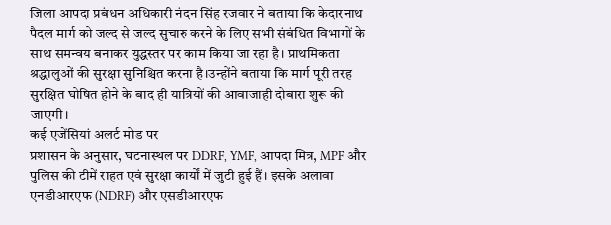जिला आपदा प्रबंधन अधिकारी नंदन सिंह रजवार ने बताया कि केदारनाथ पैदल मार्ग को जल्द से जल्द सुचारु करने के लिए सभी संबंधित विभागों के साथ समन्वय बनाकर युद्धस्तर पर काम किया जा रहा है। प्राथमिकता श्रद्धालुओं की सुरक्षा सुनिश्चित करना है।उन्होंने बताया कि मार्ग पूरी तरह सुरक्षित घोषित होने के बाद ही यात्रियों की आवाजाही दोबारा शुरू की जाएगी।
कई एजेंसियां अलर्ट मोड पर
प्रशासन के अनुसार, घटनास्थल पर DDRF, YMF, आपदा मित्र, MPF और पुलिस की टीमें राहत एवं सुरक्षा कार्यों में जुटी हुई हैं। इसके अलावा एनडीआरएफ (NDRF) और एसडीआरएफ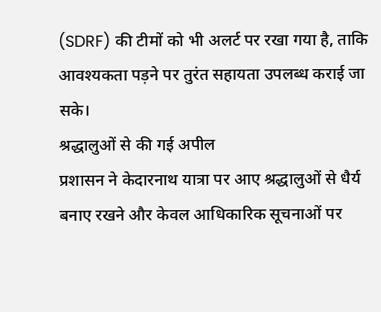(SDRF) की टीमों को भी अलर्ट पर रखा गया है, ताकि आवश्यकता पड़ने पर तुरंत सहायता उपलब्ध कराई जा सके।
श्रद्धालुओं से की गई अपील
प्रशासन ने केदारनाथ यात्रा पर आए श्रद्धालुओं से धैर्य बनाए रखने और केवल आधिकारिक सूचनाओं पर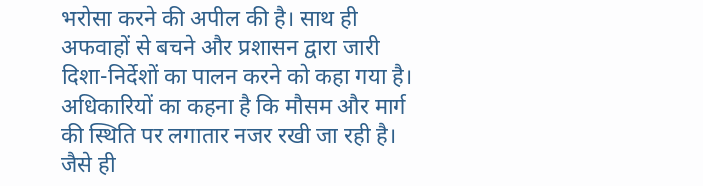भरोसा करने की अपील की है। साथ ही अफवाहों से बचने और प्रशासन द्वारा जारी दिशा-निर्देशों का पालन करने को कहा गया है। अधिकारियों का कहना है कि मौसम और मार्ग की स्थिति पर लगातार नजर रखी जा रही है। जैसे ही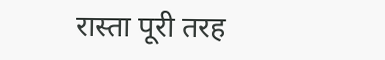रास्ता पूरी तरह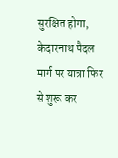सुरक्षित होगा, केदारनाथ पैदल मार्ग पर यात्रा फिर से शुरू कर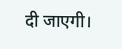दी जाएगी।